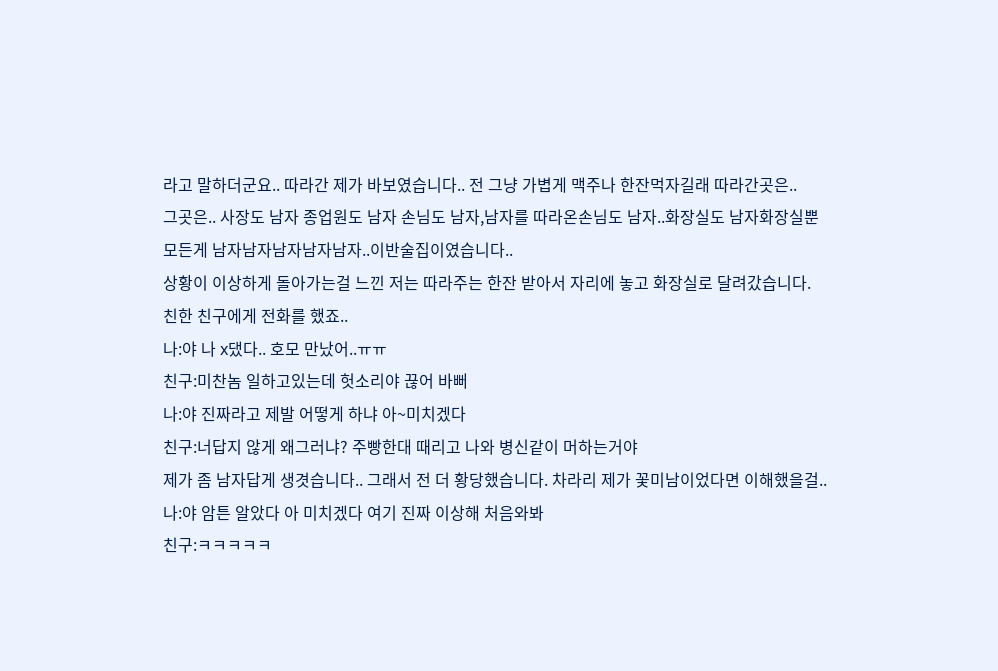라고 말하더군요.. 따라간 제가 바보였습니다.. 전 그냥 가볍게 맥주나 한잔먹자길래 따라간곳은..
그곳은.. 사장도 남자 종업원도 남자 손님도 남자,남자를 따라온손님도 남자..화장실도 남자화장실뿐
모든게 남자남자남자남자남자..이반술집이였습니다..
상황이 이상하게 돌아가는걸 느낀 저는 따라주는 한잔 받아서 자리에 놓고 화장실로 달려갔습니다.
친한 친구에게 전화를 했죠..
나:야 나 x댔다.. 호모 만났어..ㅠㅠ
친구:미찬놈 일하고있는데 헛소리야 끊어 바뻐
나:야 진짜라고 제발 어떻게 하냐 아~미치겠다
친구:너답지 않게 왜그러냐? 주빵한대 때리고 나와 병신같이 머하는거야
제가 좀 남자답게 생겻습니다.. 그래서 전 더 황당했습니다. 차라리 제가 꽃미남이었다면 이해했을걸..
나:야 암튼 알았다 아 미치겠다 여기 진짜 이상해 처음와봐
친구:ㅋㅋㅋㅋㅋ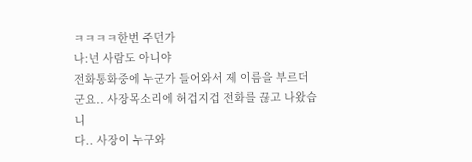ㅋㅋㅋㅋ한번 주던가
나:넌 사람도 아니야
전화통화중에 누군가 들어와서 제 이름을 부르더군요.. 사장목소리에 허겁지겁 전화를 끊고 나왔습니
다.. 사장이 누구와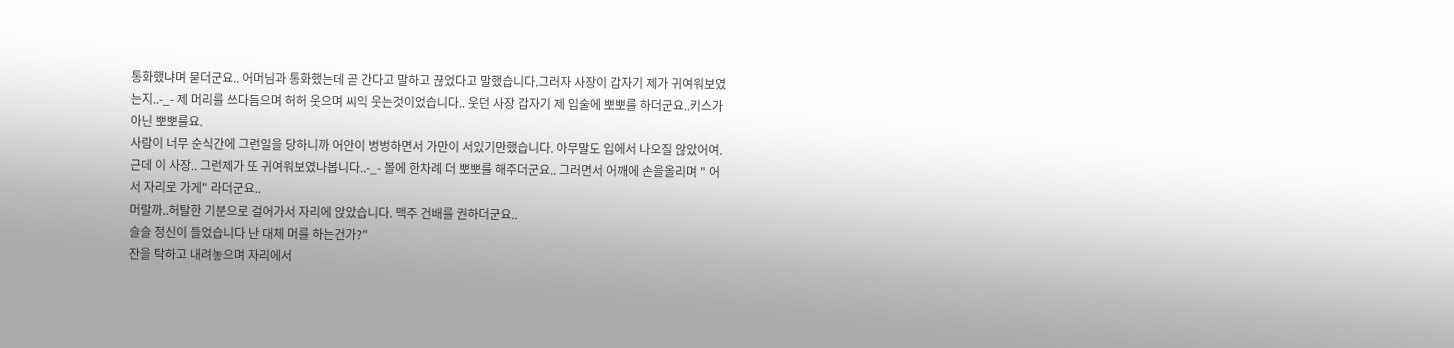통화했냐며 묻더군요.. 어머님과 통화했는데 곧 간다고 말하고 끊었다고 말했습니다.그러자 사장이 갑자기 제가 귀여워보였는지..-_- 제 머리를 쓰다듬으며 허허 웃으며 씨익 웃는것이었습니다.. 웃던 사장 갑자기 제 입술에 뽀뽀를 하더군요..키스가 아닌 뽀뽀를요.
사람이 너무 순식간에 그런일을 당하니까 어안이 벙벙하면서 가만이 서있기만했습니다. 아무말도 입에서 나오질 않았어여. 근데 이 사장.. 그런제가 또 귀여워보였나봅니다..-_- 볼에 한차례 더 뽀뽀를 해주더군요.. 그러면서 어깨에 손을올리며 " 어서 자리로 가게" 라더군요..
머랄까..허탈한 기분으로 걸어가서 자리에 앉았습니다. 맥주 건배를 권하더군요..
슬슬 정신이 들었습니다 난 대체 머를 하는건가?"
잔을 탁하고 내려놓으며 자리에서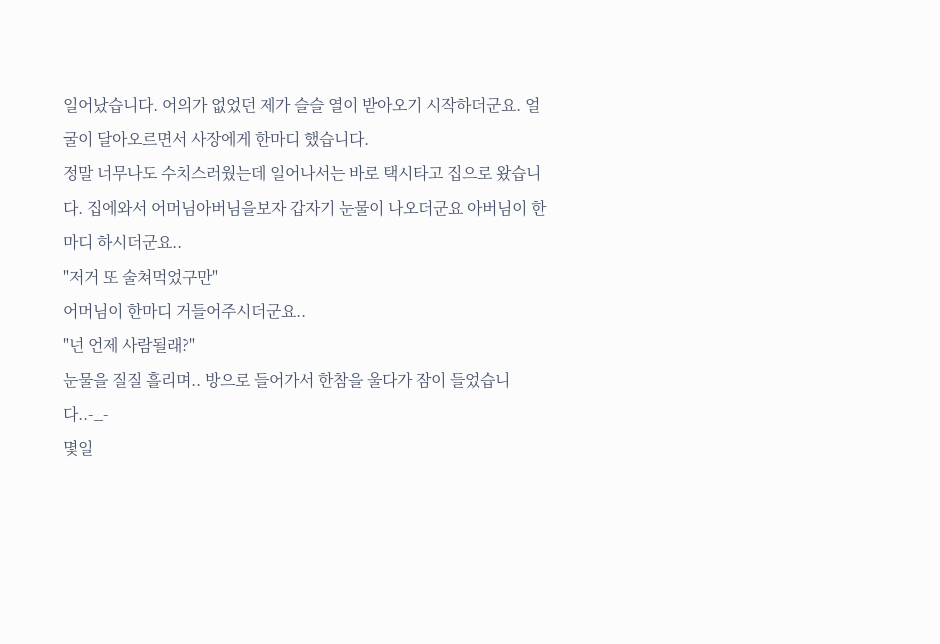일어났습니다. 어의가 없었던 제가 슬슬 열이 받아오기 시작하더군요. 얼굴이 달아오르면서 사장에게 한마디 했습니다.
정말 너무나도 수치스러웠는데 일어나서는 바로 택시타고 집으로 왔습니다. 집에와서 어머님아버님을보자 갑자기 눈물이 나오더군요 아버님이 한마디 하시더군요..
"저거 또 술쳐먹었구만"
어머님이 한마디 거들어주시더군요..
"넌 언제 사람될래?"
눈물을 질질 흘리며.. 방으로 들어가서 한참을 울다가 잠이 들었습니다..-_-
몇일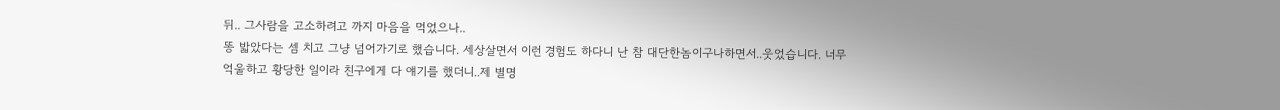뒤.. 그사람을 고소하려고 까지 마음을 먹었으나..
똥 밟았다는 셈 치고 그냥 넘어가기로 했습니다. 세상살면서 이런 경험도 하다니 난 참 대단한놈이구나하면서..웃었습니다. 너무 억울하고 황당한 일이라 친구에게 다 얘기를 했더니..제 별명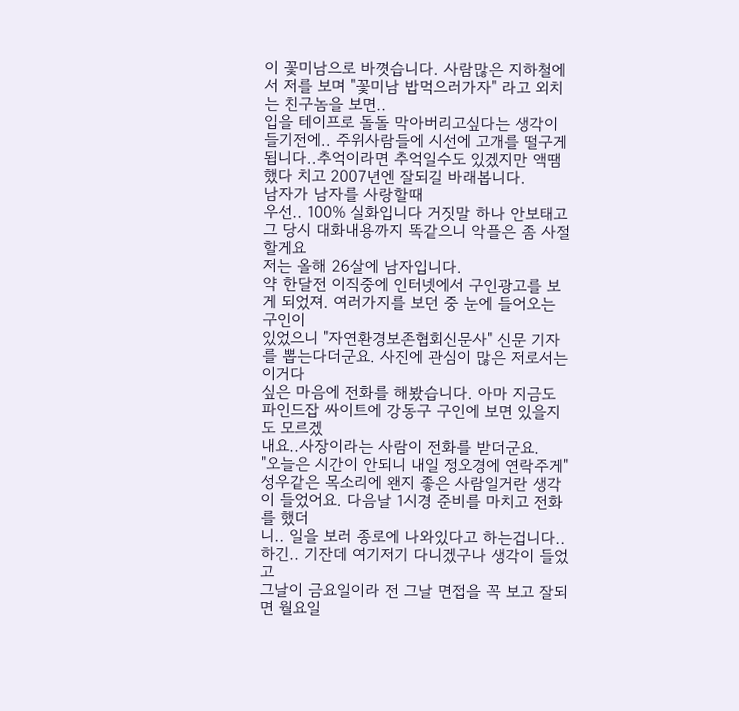이 꽃미남으로 바꼇습니다. 사람많은 지하철에서 저를 보며 "꽃미남 밥먹으러가자" 라고 외치는 친구놈을 보면..
입을 테이프로 돌돌 막아버리고싶다는 생각이 들기전에.. 주위사람들에 시선에 고개를 떨구게 됩니다..추억이라면 추억일수도 있겠지만 액땜했다 치고 2007년엔 잘되길 바래봅니다.
남자가 남자를 사랑할때
우선.. 100% 실화입니다 거짓말 하나 안보태고 그 당시 대화내용까지 똑같으니 악플은 좀 사절할게요
저는 올해 26살에 남자입니다.
약 한달전 이직중에 인터넷에서 구인광고를 보게 되었져. 여러가지를 보던 중 눈에 들어오는 구인이
있었으니 "자연환경보존협회신문사" 신문 기자를 뽑는다더군요. 사진에 관심이 많은 저로서는 이거다
싶은 마음에 전화를 해봤습니다. 아마 지금도 파인드잡 싸이트에 강동구 구인에 보면 있을지도 모르겠
내요..사장이라는 사람이 전화를 받더군요.
"오늘은 시간이 안되니 내일 정오경에 연락주게"
성우같은 목소리에 왠지 좋은 사람일거란 생각이 들었어요. 다음날 1시경 준비를 마치고 전화를 했더
니.. 일을 보러 종로에 나와있다고 하는겁니다.. 하긴.. 기잔데 여기저기 다니겠구나 생각이 들었고
그날이 금요일이라 전 그날 면접을 꼭 보고 잘되면 월요일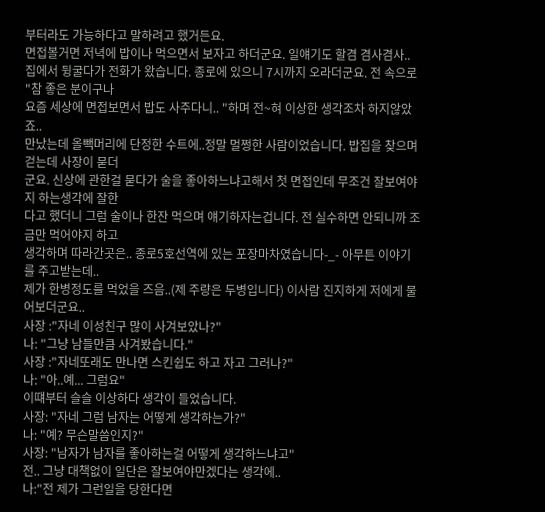부터라도 가능하다고 말하려고 했거든요.
면접볼거면 저녁에 밥이나 먹으면서 보자고 하더군요. 일얘기도 할겸 겸사겸사..
집에서 뒹굴다가 전화가 왔습니다. 종로에 있으니 7시까지 오라더군요. 전 속으로 "참 좋은 분이구나
요즘 세상에 면접보면서 밥도 사주다니.. "하며 전~혀 이상한 생각조차 하지않았죠..
만났는데 올빽머리에 단정한 수트에..정말 멀쩡한 사람이었습니다. 밥집을 찾으며 걷는데 사장이 묻더
군요. 신상에 관한걸 묻다가 술을 좋아하느냐고해서 첫 면접인데 무조건 잘보여야지 하는생각에 잘한
다고 했더니 그럼 술이나 한잔 먹으며 얘기하자는겁니다. 전 실수하면 안되니까 조금만 먹어야지 하고
생각하며 따라간곳은.. 종로5호선역에 있는 포장마차였습니다-_- 아무튼 이야기를 주고받는데..
제가 한병정도를 먹었을 즈음..(제 주량은 두병입니다) 이사람 진지하게 저에게 물어보더군요..
사장 :"자네 이성친구 많이 사겨보았나?"
나: "그냥 남들만큼 사겨봤습니다."
사장 :"자네또래도 만나면 스킨쉽도 하고 자고 그러나?"
나: "아..예... 그럼요"
이떄부터 슬슬 이상하다 생각이 들었습니다.
사장: "자네 그럼 남자는 어떻게 생각하는가?"
나: "예? 무슨말씀인지?"
사장: "남자가 남자를 좋아하는걸 어떻게 생각하느냐고"
전.. 그냥 대책없이 일단은 잘보여야만겠다는 생각에..
나:"전 제가 그런일을 당한다면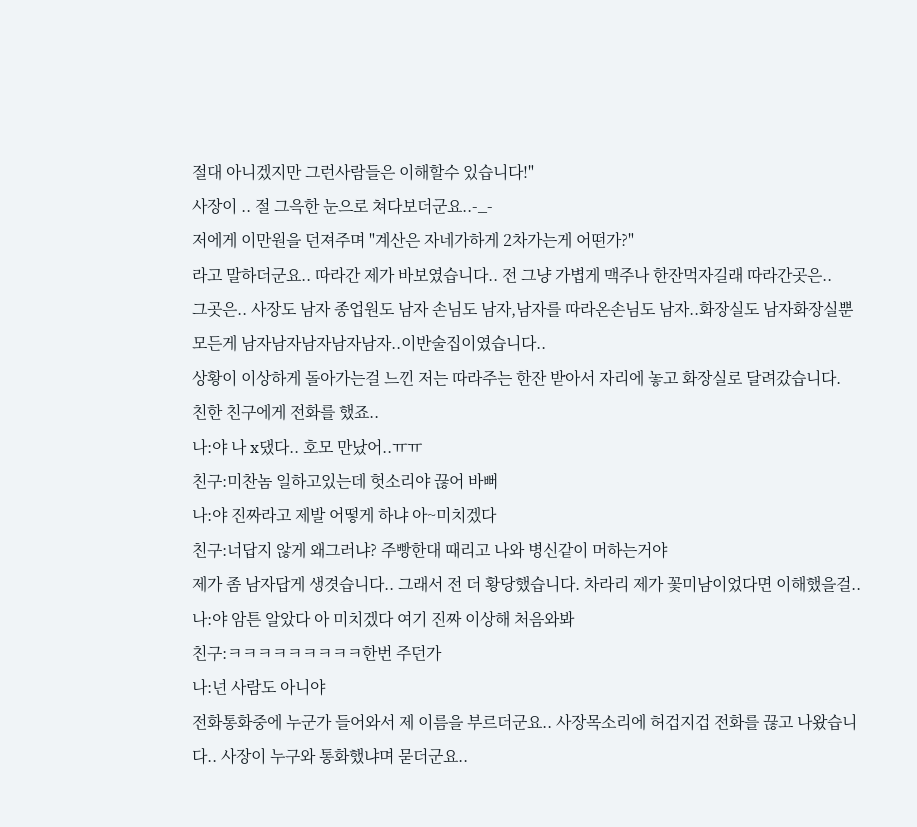절대 아니겠지만 그런사람들은 이해할수 있습니다!"
사장이 .. 절 그윽한 눈으로 쳐다보더군요..-_-
저에게 이만원을 던져주며 "계산은 자네가하게 2차가는게 어떤가?"
라고 말하더군요.. 따라간 제가 바보였습니다.. 전 그냥 가볍게 맥주나 한잔먹자길래 따라간곳은..
그곳은.. 사장도 남자 종업원도 남자 손님도 남자,남자를 따라온손님도 남자..화장실도 남자화장실뿐
모든게 남자남자남자남자남자..이반술집이였습니다..
상황이 이상하게 돌아가는걸 느낀 저는 따라주는 한잔 받아서 자리에 놓고 화장실로 달려갔습니다.
친한 친구에게 전화를 했죠..
나:야 나 x댔다.. 호모 만났어..ㅠㅠ
친구:미찬놈 일하고있는데 헛소리야 끊어 바뻐
나:야 진짜라고 제발 어떻게 하냐 아~미치겠다
친구:너답지 않게 왜그러냐? 주빵한대 때리고 나와 병신같이 머하는거야
제가 좀 남자답게 생겻습니다.. 그래서 전 더 황당했습니다. 차라리 제가 꽃미남이었다면 이해했을걸..
나:야 암튼 알았다 아 미치겠다 여기 진짜 이상해 처음와봐
친구:ㅋㅋㅋㅋㅋㅋㅋㅋㅋ한번 주던가
나:넌 사람도 아니야
전화통화중에 누군가 들어와서 제 이름을 부르더군요.. 사장목소리에 허겁지겁 전화를 끊고 나왔습니
다.. 사장이 누구와 통화했냐며 묻더군요..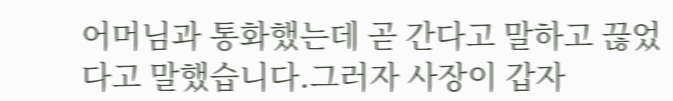어머님과 통화했는데 곧 간다고 말하고 끊었다고 말했습니다.그러자 사장이 갑자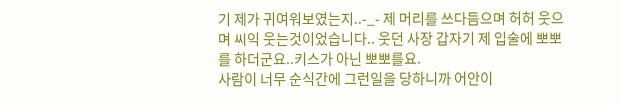기 제가 귀여워보였는지..-_- 제 머리를 쓰다듬으며 허허 웃으며 씨익 웃는것이었습니다.. 웃던 사장 갑자기 제 입술에 뽀뽀를 하더군요..키스가 아닌 뽀뽀를요.
사람이 너무 순식간에 그런일을 당하니까 어안이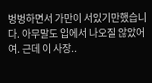벙벙하면서 가만이 서있기만했습니다. 아무말도 입에서 나오질 않았어여. 근데 이 사장..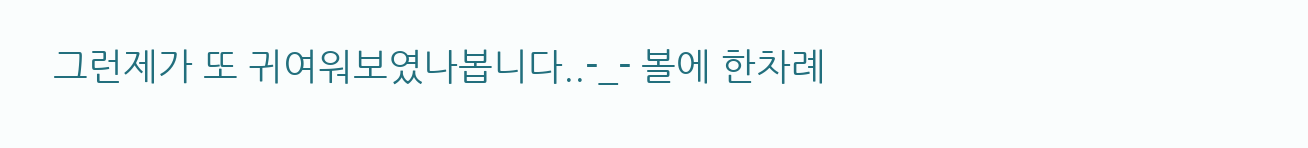그런제가 또 귀여워보였나봅니다..-_- 볼에 한차례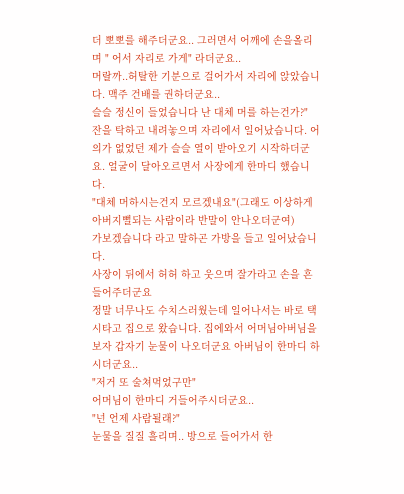더 뽀뽀를 해주더군요.. 그러면서 어깨에 손을올리며 " 어서 자리로 가게" 라더군요..
머랄까..허탈한 기분으로 걸어가서 자리에 앉았습니다. 맥주 건배를 권하더군요..
슬슬 정신이 들었습니다 난 대체 머를 하는건가?"
잔을 탁하고 내려놓으며 자리에서 일어났습니다. 어의가 없었던 제가 슬슬 열이 받아오기 시작하더군요. 얼굴이 달아오르면서 사장에게 한마디 했습니다.
"대체 머하시는건지 모르겠내요"(그래도 이상하게 아버지뻘되는 사람이라 반말이 안나오더군여)
가보겠습니다 라고 말하곤 가방을 들고 일어났습니다.
사장이 뒤에서 허허 하고 웃으며 잘가라고 손을 흔들어주더군요
정말 너무나도 수치스러웠는데 일어나서는 바로 택시타고 집으로 왔습니다. 집에와서 어머님아버님을보자 갑자기 눈물이 나오더군요 아버님이 한마디 하시더군요..
"저거 또 술쳐먹었구만"
어머님이 한마디 거들어주시더군요..
"넌 언제 사람될래?"
눈물을 질질 흘리며.. 방으로 들어가서 한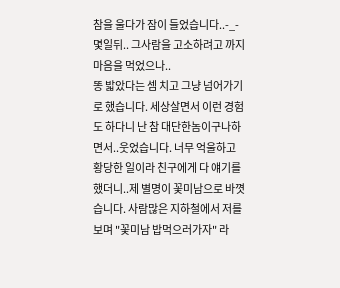참을 울다가 잠이 들었습니다..-_-
몇일뒤.. 그사람을 고소하려고 까지 마음을 먹었으나..
똥 밟았다는 셈 치고 그냥 넘어가기로 했습니다. 세상살면서 이런 경험도 하다니 난 참 대단한놈이구나하면서..웃었습니다. 너무 억울하고 황당한 일이라 친구에게 다 얘기를 했더니..제 별명이 꽃미남으로 바꼇습니다. 사람많은 지하철에서 저를 보며 "꽃미남 밥먹으러가자" 라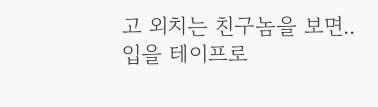고 외치는 친구놈을 보면..
입을 테이프로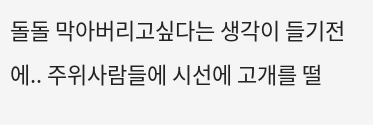돌돌 막아버리고싶다는 생각이 들기전에.. 주위사람들에 시선에 고개를 떨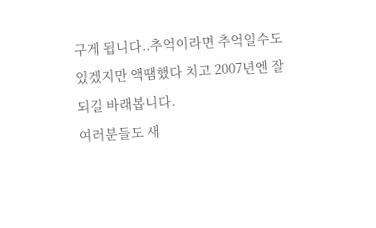구게 됩니다..추억이라면 추억일수도 있겠지만 액땜했다 치고 2007년엔 잘되길 바래봅니다.
여러분들도 새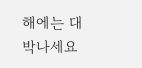해에는 대박나세요